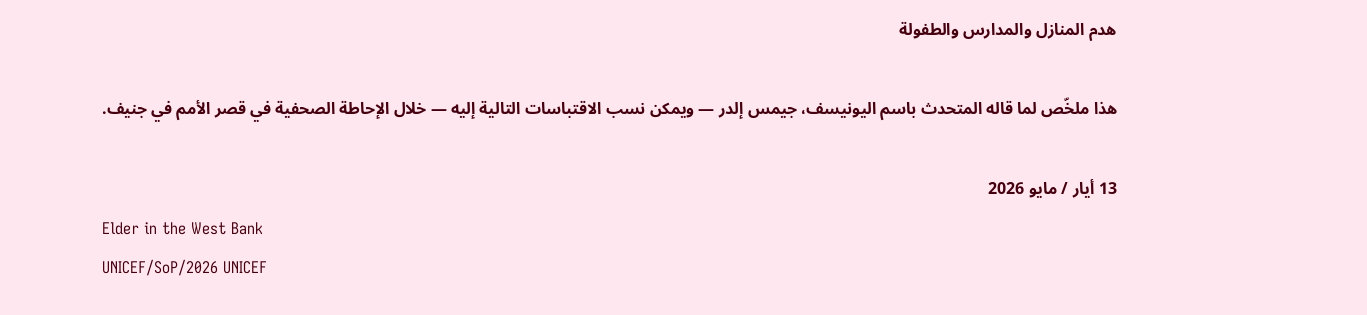هدم المنازل والمدارس والطفولة

هذا ملخّص لما قاله المتحدث باسم اليونيسف، جيمس إلدر — ويمكن نسب الاقتباسات التالية إليه — خلال الإحاطة الصحفية في قصر الأمم في جنيف.

13 أيار / مايو 2026
Elder in the West Bank
UNICEF/SoP/2026 UNICEF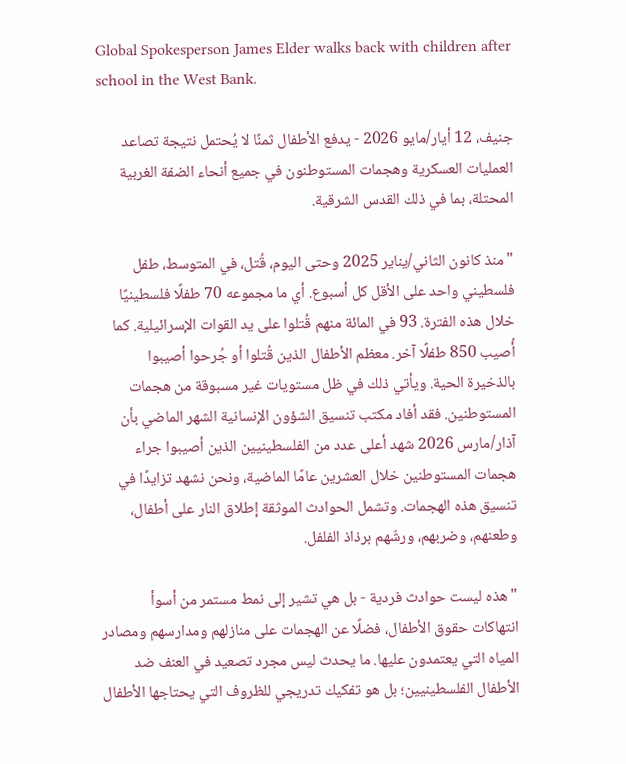Global Spokesperson James Elder walks back with children after school in the West Bank.

جنيف، 12 أيار/مايو 2026 - يدفع الأطفال ثمنًا لا يُحتمل نتيجة تصاعد العمليات العسكرية وهجمات المستوطنون في جميع أنحاء الضفة الغربية المحتلة، بما في ذلك القدس الشرقية.

"منذ كانون الثاني/يناير 2025 وحتى اليوم، قُتل، في المتوسط، طفل فلسطيني واحد على الأقل كل أسبوع. أي ما مجموعه 70 طفلًا فلسطينيًا خلال هذه الفترة. 93 في المائة منهم قُتلوا على يد القوات الإسرائيلية. كما أُصيب 850 طفلًا آخر. معظم الأطفال الذين قُتلوا أو جُرحوا أصيبوا بالذخيرة الحية. ويأتي ذلك في ظل مستويات غير مسبوقة من هجمات المستوطنين. فقد أفاد مكتب تنسيق الشؤون الإنسانية الشهر الماضي بأن آذار/مارس 2026 شهد أعلى عدد من الفلسطينيين الذين أصيبوا جراء هجمات المستوطنين خلال العشرين عامًا الماضية، ونحن نشهد تزايدًا في تنسيق هذه الهجمات. وتشمل الحوادث الموثقة إطلاق النار على أطفال، وطعنهم، وضربهم، ورشّهم برذاذ الفلفل.

"هذه ليست حوادث فردية - بل هي تشير إلى نمط مستمر من أسوأ انتهاكات حقوق الأطفال، فضلًا عن الهجمات على منازلهم ومدارسهم ومصادر المياه التي يعتمدون عليها. ما يحدث ليس مجرد تصعيد في العنف ضد الأطفال الفلسطينيين؛ بل هو تفكيك تدريجي للظروف التي يحتاجها الأطفال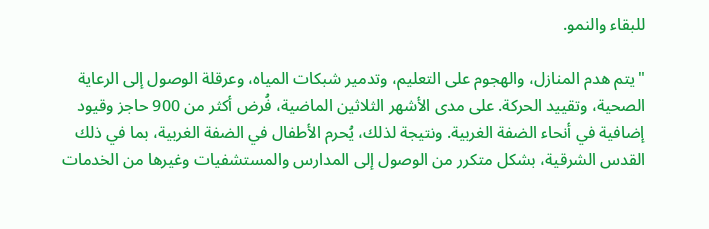للبقاء والنمو.

"يتم هدم المنازل، والهجوم على التعليم، وتدمير شبكات المياه، وعرقلة الوصول إلى الرعاية الصحية، وتقييد الحركة. على مدى الأشهر الثلاثين الماضية، فُرض أكثر من 900 حاجز وقيود إضافية في أنحاء الضفة الغربية. ونتيجة لذلك، يُحرم الأطفال في الضفة الغربية، بما في ذلك القدس الشرقية، بشكل متكرر من الوصول إلى المدارس والمستشفيات وغيرها من الخدمات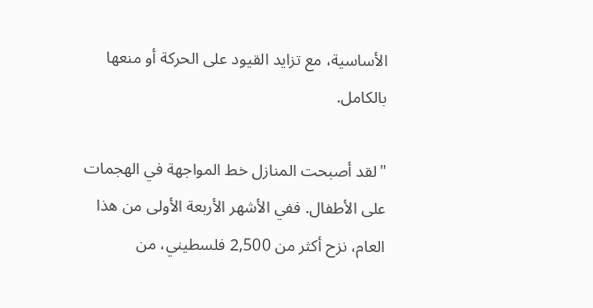الأساسية، مع تزايد القيود على الحركة أو منعها بالكامل.

"لقد أصبحت المنازل خط المواجهة في الهجمات على الأطفال. ففي الأشهر الأربعة الأولى من هذا العام، نزح أكثر من 2,500 فلسطيني، من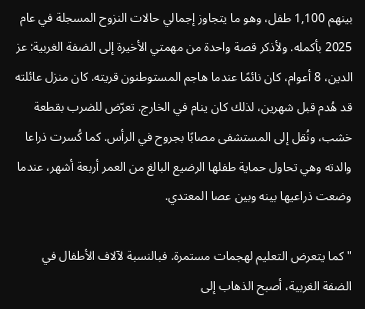بينهم 1,100 طفل، وهو ما يتجاوز إجمالي حالات النزوح المسجلة في عام 2025 بأكمله. ولأذكر قصة واحدة من مهمتي الأخيرة إلى الضفة الغربية: عز الدين، 8 أعوام، كان نائمًا عندما هاجم المستوطنون قريته. كان منزل عائلته قد هُدم قبل شهرين، لذلك كان ينام في الخارج. تعرّض للضرب بقطعة خشب، ونُقل إلى المستشفى مصابًا بجروح في الرأس. كما كُسرت ذراعا والدته وهي تحاول حماية طفلها الرضيع البالغ من العمر أربعة أشهر، عندما وضعت ذراعيها بينه وبين عصا المعتدي.

"كما يتعرض التعليم لهجمات مستمرة. فبالنسبة لآلاف الأطفال في الضفة الغربية، أصبح الذهاب إلى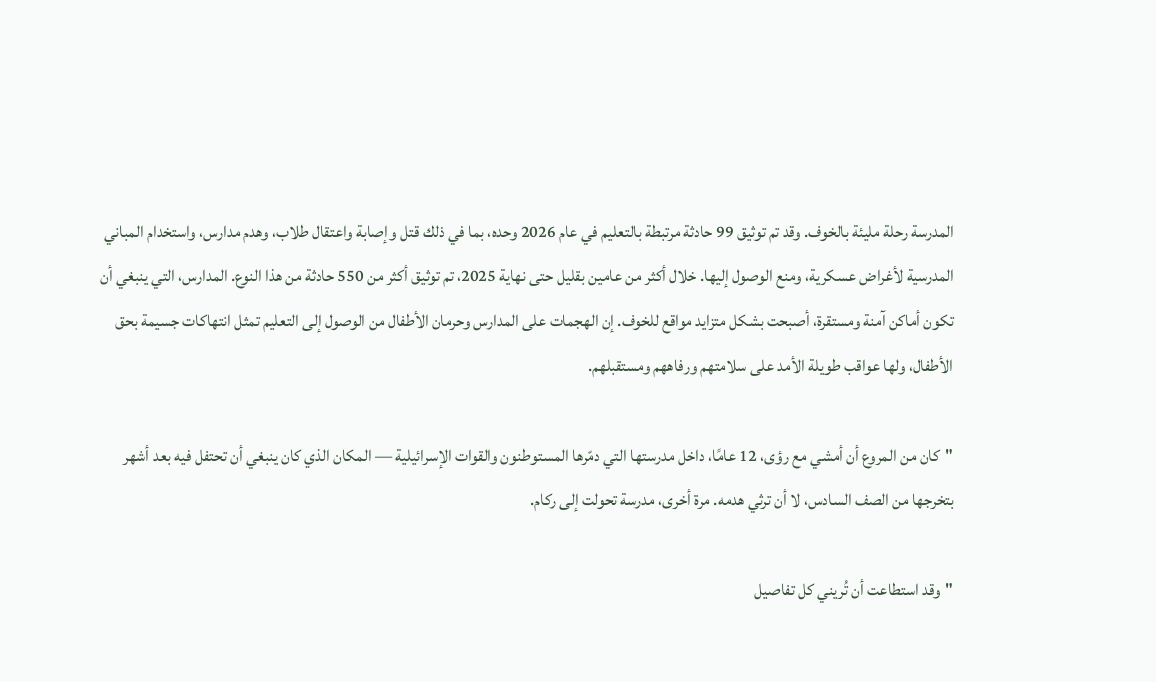المدرسة رحلة مليئة بالخوف. وقد تم توثيق 99 حادثة مرتبطة بالتعليم في عام 2026 وحده، بما في ذلك قتل وإصابة واعتقال طلاب، وهدم مدارس، واستخدام المباني المدرسية لأغراض عسكرية، ومنع الوصول إليها. خلال أكثر من عامين بقليل حتى نهاية 2025، تم توثيق أكثر من 550 حادثة من هذا النوع. المدارس، التي ينبغي أن تكون أماكن آمنة ومستقرة، أصبحت بشكل متزايد مواقع للخوف. إن الهجمات على المدارس وحرمان الأطفال من الوصول إلى التعليم تمثل انتهاكات جسيمة بحق الأطفال، ولها عواقب طويلة الأمد على سلامتهم ورفاههم ومستقبلهم.

"كان من المروع أن أمشي مع رؤى، 12 عامًا، داخل مدرستها التي دمّرها المستوطنون والقوات الإسرائيلية — المكان الذي كان ينبغي أن تحتفل فيه بعد أشهر بتخرجها من الصف السادس، لا أن ترثي هدمه. مرة أخرى، مدرسة تحولت إلى ركام.

"وقد استطاعت أن تُريني كل تفاصيل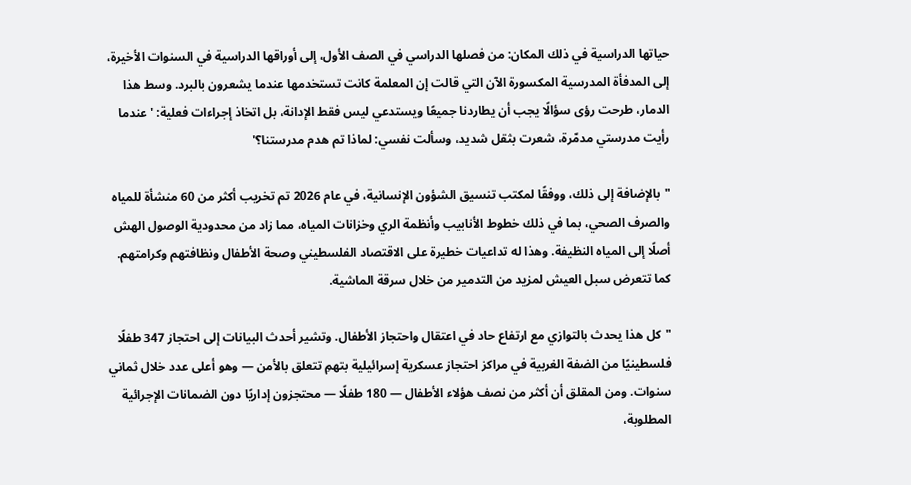حياتها الدراسية في ذلك المكان: من فصلها الدراسي في الصف الأول، إلى أوراقها الدراسية في السنوات الأخيرة، إلى المدفأة المدرسية المكسورة الآن التي قالت إن المعلمة كانت تستخدمها عندما يشعرون بالبرد. وسط هذا الدمار، طرحت رؤى سؤالًا يجب أن يطاردنا جميعًا ويستدعي ليس فقط الإدانة، بل اتخاذ إجراءات فعلية: 'عندما رأيت مدرستي مدمّرة، شعرت بثقل شديد، وسألت نفسي: لماذا تم هدم مدرستنا؟'

"بالإضافة إلى ذلك، ووفقًا لمكتب تنسيق الشؤون الإنسانية، في عام 2026 تم تخريب أكثر من 60 منشأة للمياه والصرف الصحي، بما في ذلك خطوط الأنابيب وأنظمة الري وخزانات المياه، مما زاد من محدودية الوصول الهش أصلًا إلى المياه النظيفة. وهذا له تداعيات خطيرة على الاقتصاد الفلسطيني وصحة الأطفال ونظافتهم وكرامتهم. كما تتعرض سبل العيش لمزيد من التدمير من خلال سرقة الماشية.

"كل هذا يحدث بالتوازي مع ارتفاع حاد في اعتقال واحتجاز الأطفال. وتشير أحدث البيانات إلى احتجاز 347 طفلًا فلسطينيًا من الضفة الغربية في مراكز احتجاز عسكرية إسرائيلية بتهمِ تتعلق بالأمن — وهو أعلى عدد خلال ثماني سنوات. ومن المقلق أن أكثر من نصف هؤلاء الأطفال — 180 طفلًا — محتجزون إداريًا دون الضمانات الإجرائية المطلوبة،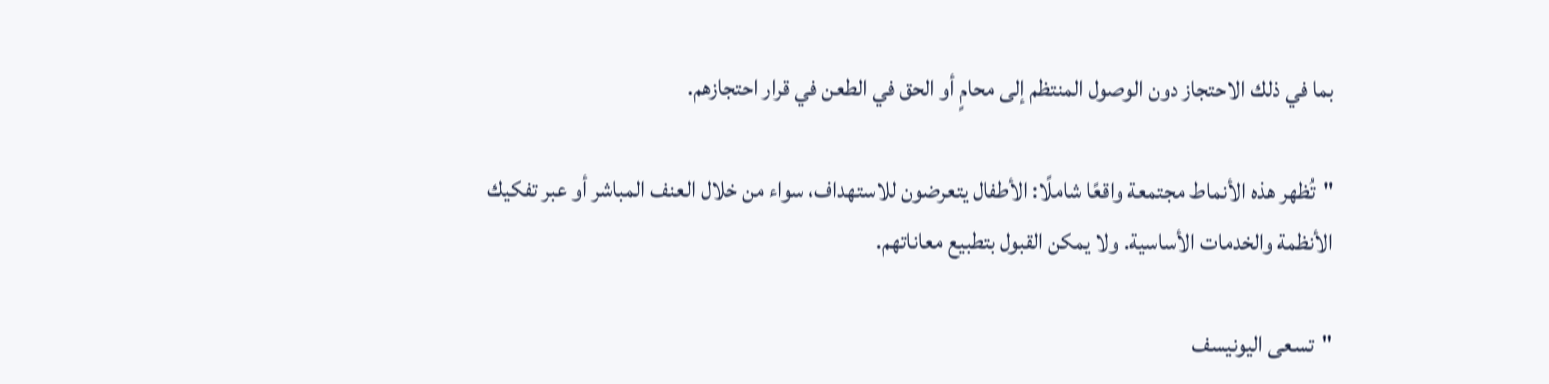بما في ذلك الاحتجاز دون الوصول المنتظم إلى محامٍ أو الحق في الطعن في قرار احتجازهم.

"تُظهر هذه الأنماط مجتمعة واقعًا شاملًا: الأطفال يتعرضون للاستهداف، سواء من خلال العنف المباشر أو عبر تفكيك الأنظمة والخدمات الأساسية. ولا يمكن القبول بتطبيع معاناتهم.

"تسعى اليونيسف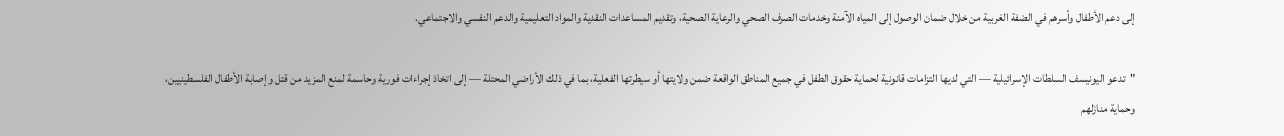إلى دعم الأطفال وأسرهم في الضفة الغربية من خلال ضمان الوصول إلى المياه الآمنة وخدمات الصرف الصحي والرعاية الصحية، وتقديم المساعدات النقدية والمواد التعليمية والدعم النفسي والاجتماعي.

"تدعو اليونيسف السلطات الإسرائيلية — التي لديها التزامات قانونية لحماية حقوق الطفل في جميع المناطق الواقعة ضمن ولايتها أو سيطرتها الفعلية، بما في ذلك الأراضي المحتلة — إلى اتخاذ إجراءات فورية وحاسمة لمنع المزيد من قتل وإصابة الأطفال الفلسطينيين، وحماية منازلهم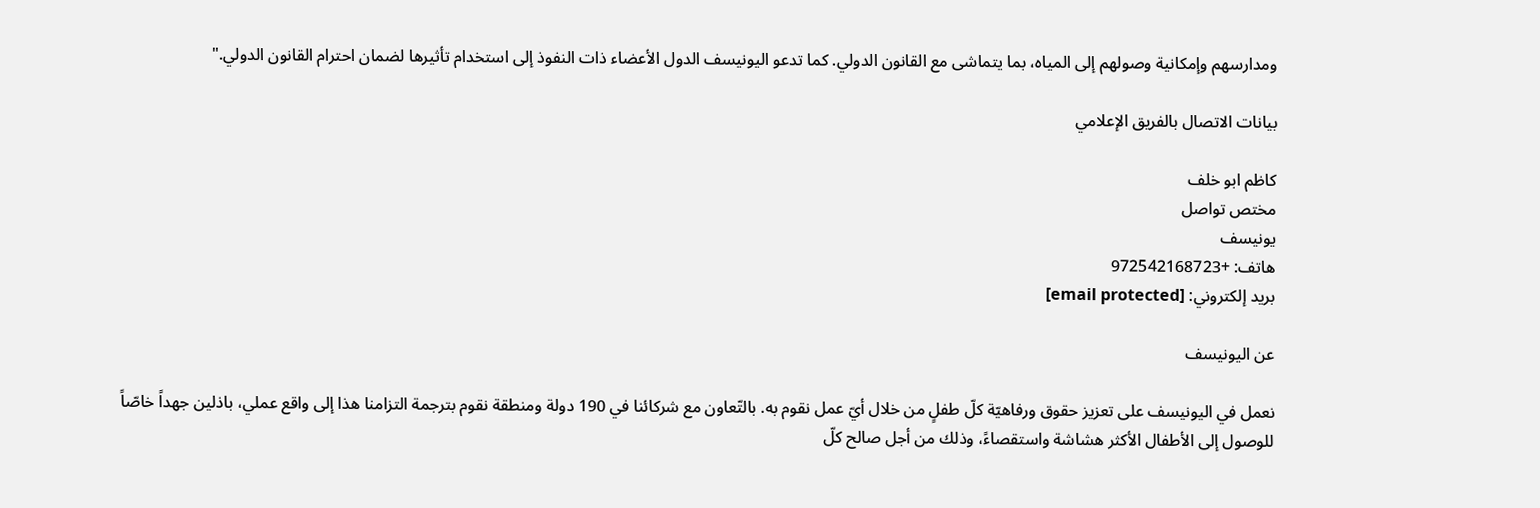ومدارسهم وإمكانية وصولهم إلى المياه، بما يتماشى مع القانون الدولي. كما تدعو اليونيسف الدول الأعضاء ذات النفوذ إلى استخدام تأثيرها لضمان احترام القانون الدولي."

بيانات الاتصال بالفريق الإعلامي

كاظم ابو خلف
مختص تواصل
يونيسف
هاتف: +972542168723
بريد إلكتروني: [email protected]

عن اليونيسف

نعمل في اليونيسف على تعزيز حقوق ورفاهيّة كلّ طفلٍ من خلال أيّ عمل نقوم به. بالتّعاون مع شركائنا في 190 دولة ومنطقة نقوم بترجمة التزامنا هذا إلى واقع عملي، باذلين جهداً خاصّاً للوصول إلى الأطفال الأكثر هشاشة واستقصاءً، وذلك من أجل صالح كلّ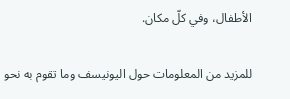الأطفال، وفي كلّ مكان.

للمزيد من المعلومات حول اليونيسف وما تقوم به نحو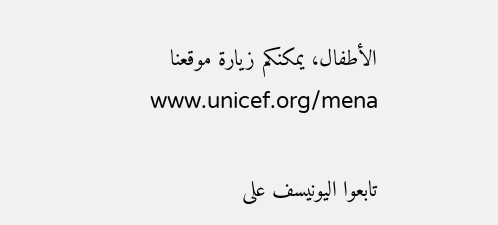الأطفال، يمكنكم زيارة موقعنا www.unicef.org/mena

تابعوا اليونيسف على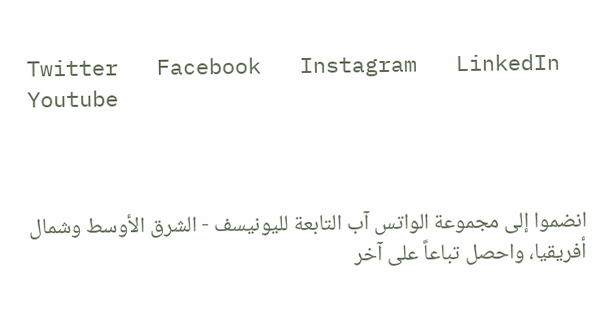Twitter   Facebook   Instagram   LinkedIn   Youtube



انضموا إلى مجموعة الواتس آب التابعة لليونيسف - الشرق الأوسط وشمال أفريقيا، واحصل تباعاً على آخر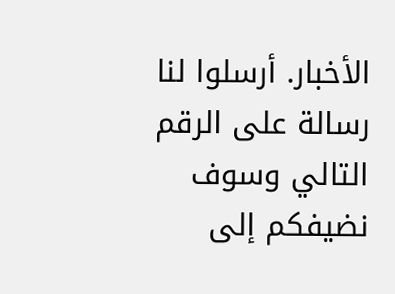الأخبار. أرسلوا لنا رسالة على الرقم التالي وسوف نضيفكم إلى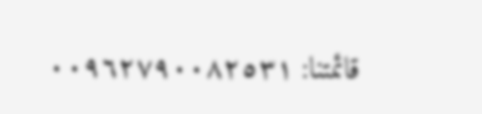قائمتنا: ٠٠٩٦٢٧٩٠٠٨٢٥٣١